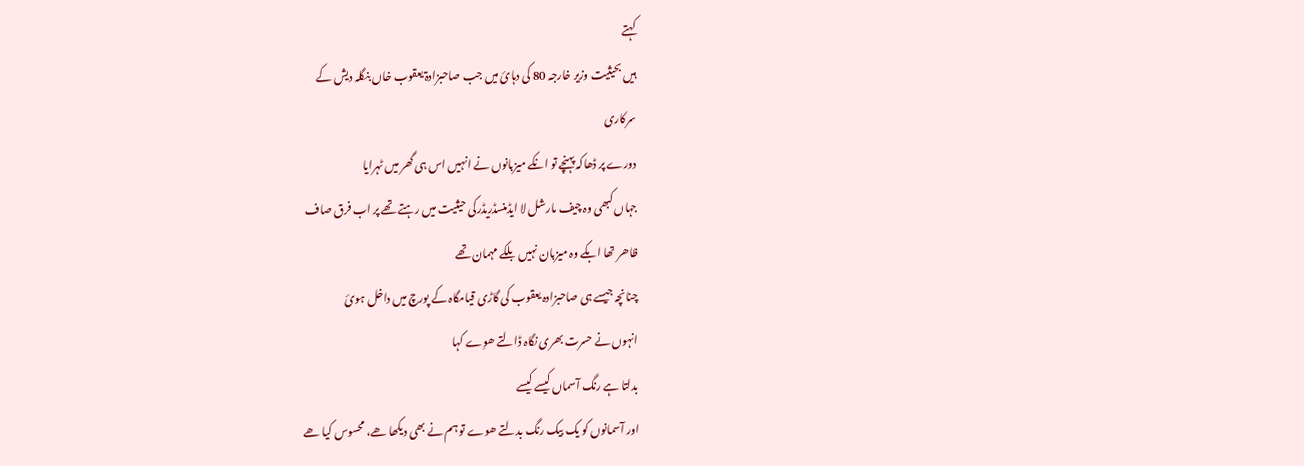کہتے
ہیں بحیثیت وزیر خارجہ 80 کی دہائ میں جب صاحبزادۃ یعقوب خاں بنگلہ دیش کے
سرکاری
دورے پر ڈھاکہ پہنچے تو انکے میزبانوں نے انہیں اس ہی گھر میں ٹہرایا
جہاں کبھی وہ چیف مارشل لا ایڈمنسڈریڈرکی حیثیت میں رہتے تھے پر اب فرق صاف
ظاھر تھا ابکے وہ میزبان نہیں بلکے مہمان تھے
چنانچہ جیسے ہی صاحبزادہ یعقوب کی گاڑی قیامگاہ کے پورچ میں داخل ہوئ
انہوں نے حسرت بھری نگاہ ڈالتے ھوِے کہا
بدلتا ہے رنگ آسماں کیسے کیسے
اور آسمانوں کو یک بیک رنگ بدلتے ھوے تو ہم نے بھی دیکھا ھے، محسوس کیا ھے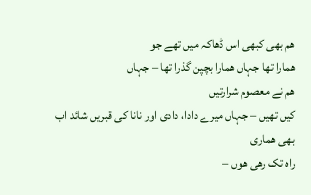ھم بھی کبھی اس ڈھاکہ میں تھے جو
ھمارا تھا جہاں ھمارا بچپن گذرا تھا – جہاں
ھم نے معصوم شرارتیں
کیں تھیں – جہاں میرے دادا، دادی اور نانا کی قبریں شائد اب بھی ھماری
راہ تک رھی ھوں –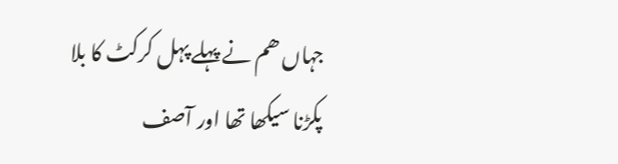جہاں ھم نے پہلے پہل کرکٹ کا بلا پکڑنا سیکھا تھا اور آصف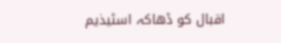اقبال کو ڈھاکہ اسٹیذیم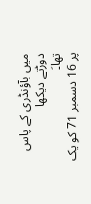میں بآؤنڈری کے پاس دوڑتے دیکھا
تھا۔َ
پر 16 دسمبر 71 کو یک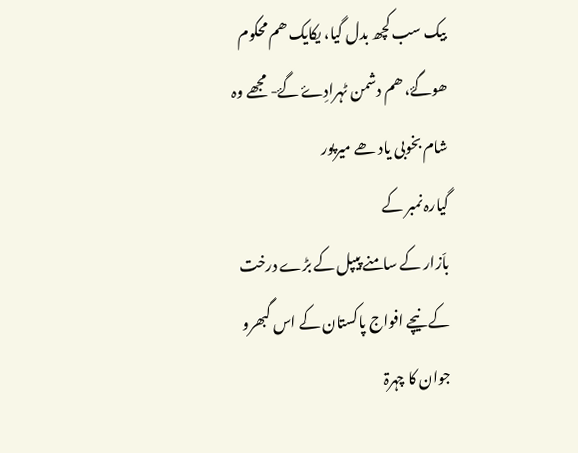بیک سب کچھ بدل گیا، یکایک ھم محکوم ھوگۓ، ھم دشمن ٹہرادِۓ گۓ- مجھے وہ شام بخوبی یاد ھے میرپور
گیارہ نمبر کے
باّزار کے سامنے پیپل کے بڑے درخت کے نیچے افواج پاکستان کے اس گبھرو
جوان کا چہرۃ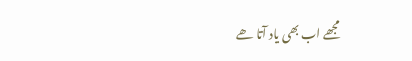مجھے اب بھی یاد آتا ھے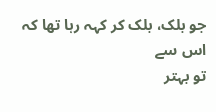جو بلک، بلک کر کہہ رہا تھا کہ اس سے
تو بہتر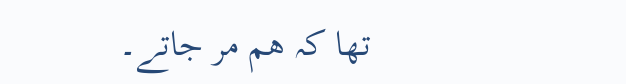تھا کہ ھم مر جاتے۔